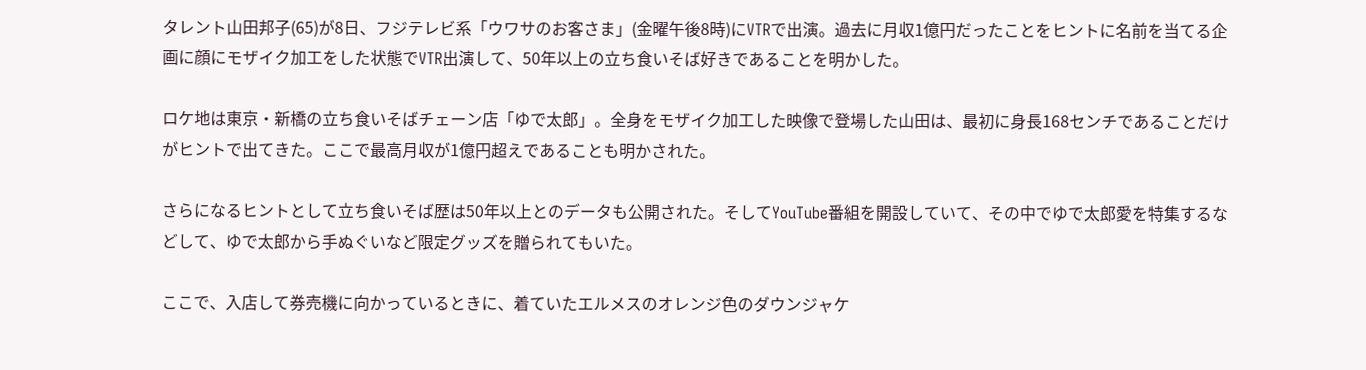タレント山田邦子(65)が8日、フジテレビ系「ウワサのお客さま」(金曜午後8時)にVTRで出演。過去に月収1億円だったことをヒントに名前を当てる企画に顔にモザイク加工をした状態でVTR出演して、50年以上の立ち食いそば好きであることを明かした。

ロケ地は東京・新橋の立ち食いそばチェーン店「ゆで太郎」。全身をモザイク加工した映像で登場した山田は、最初に身長168センチであることだけがヒントで出てきた。ここで最高月収が1億円超えであることも明かされた。

さらになるヒントとして立ち食いそば歴は50年以上とのデータも公開された。そしてYouTube番組を開設していて、その中でゆで太郎愛を特集するなどして、ゆで太郎から手ぬぐいなど限定グッズを贈られてもいた。

ここで、入店して券売機に向かっているときに、着ていたエルメスのオレンジ色のダウンジャケ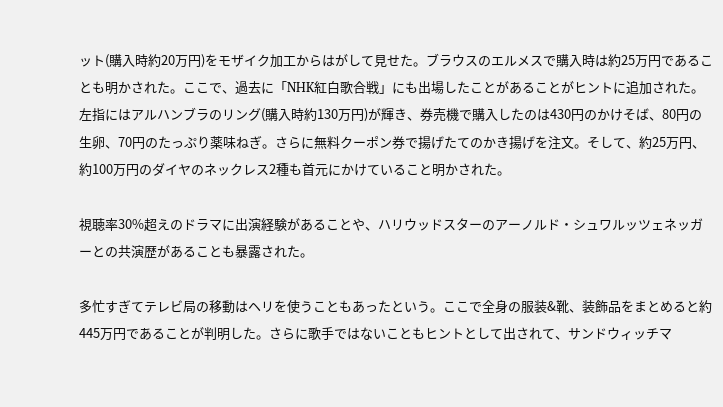ット(購入時約20万円)をモザイク加工からはがして見せた。ブラウスのエルメスで購入時は約25万円であることも明かされた。ここで、過去に「NHK紅白歌合戦」にも出場したことがあることがヒントに追加された。左指にはアルハンブラのリング(購入時約130万円)が輝き、券売機で購入したのは430円のかけそば、80円の生卵、70円のたっぷり薬味ねぎ。さらに無料クーポン券で揚げたてのかき揚げを注文。そして、約25万円、約100万円のダイヤのネックレス2種も首元にかけていること明かされた。

視聴率30%超えのドラマに出演経験があることや、ハリウッドスターのアーノルド・シュワルッツェネッガーとの共演歴があることも暴露された。

多忙すぎてテレビ局の移動はヘリを使うこともあったという。ここで全身の服装&靴、装飾品をまとめると約445万円であることが判明した。さらに歌手ではないこともヒントとして出されて、サンドウィッチマ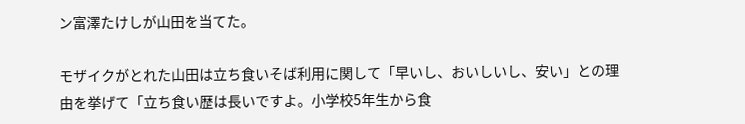ン富澤たけしが山田を当てた。

モザイクがとれた山田は立ち食いそば利用に関して「早いし、おいしいし、安い」との理由を挙げて「立ち食い歴は長いですよ。小学校5年生から食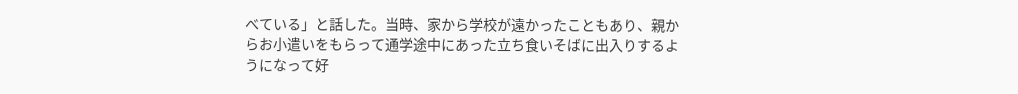べている」と話した。当時、家から学校が遠かったこともあり、親からお小遣いをもらって通学途中にあった立ち食いそばに出入りするようになって好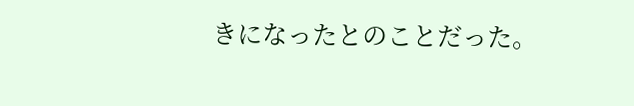きになったとのことだった。